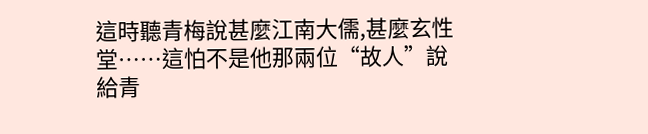這時聽青梅說甚麼江南大儒,甚麼玄性堂……這怕不是他那兩位“故人”說給青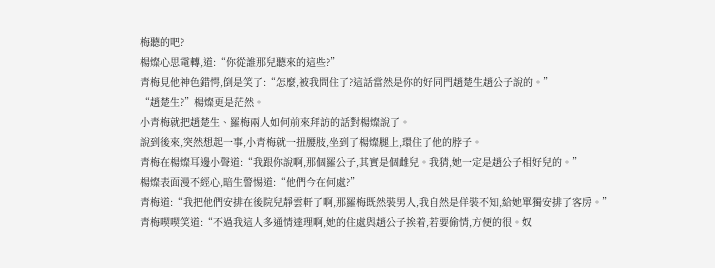梅聽的吧?
楊燦心思電轉,道:“你從誰那兒聽來的這些?”
青梅見他神色錯愕,倒是笑了:“怎麼,被我問住了?這話當然是你的好同門趙楚生趙公子說的。”
“趙楚生?”楊燦更是茫然。
小青梅就把趙楚生、羅梅兩人如何前來拜訪的話對楊燦說了。
說到後來,突然想起一事,小青梅就一扭腰肢,坐到了楊燦腿上,環住了他的脖子。
青梅在楊燦耳邊小聲道:“我跟你說啊,那個羅公子,其實是個雌兒。我猜,她一定是趙公子相好兒的。”
楊燦表面漫不經心,暗生警惕道:“他們今在何處?”
青梅道:“我把他們安排在後院兒靜雲軒了啊,那羅梅既然裝男人,我自然是佯裝不知,給她單獨安排了客房。”
青梅喫喫笑道:“不過我這人多通情達理啊,她的住處與趙公子挨着,若要偷情,方便的很。奴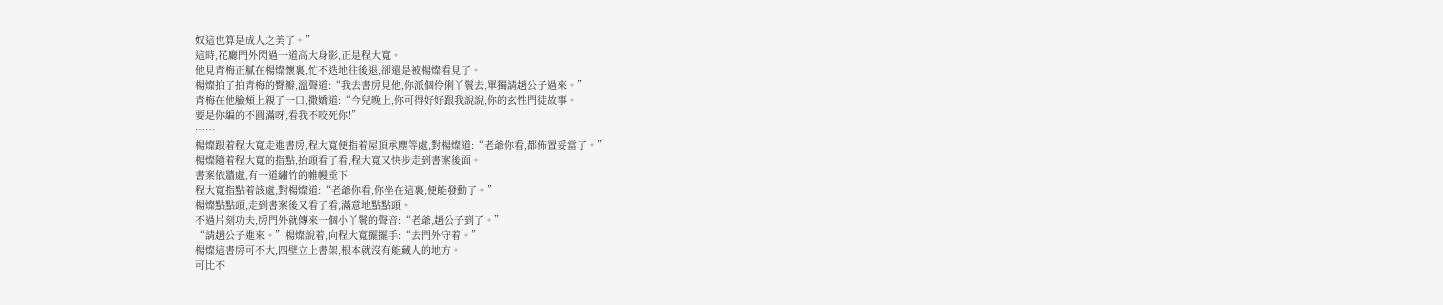奴這也算是成人之美了。”
這時,花廳門外閃過一道高大身影,正是程大寬。
他見青梅正膩在楊燦懷裏,忙不迭地往後退,卻還是被楊燦看見了。
楊燦拍了拍青梅的臀瓣,溫聲道:“我去書房見他,你派個伶俐丫鬟去,單獨請趙公子過來。”
青梅在他臉頰上親了一口,撒嬌道:“今兒晚上,你可得好好跟我說說,你的玄性門徒故事。
要是你編的不圓滿呀,看我不咬死你!”
……
楊燦跟着程大寬走進書房,程大寬便指着屋頂承塵等處,對楊燦道:“老爺你看,都佈置妥當了。”
楊燦隨着程大寬的指點,抬頭看了看,程大寬又快步走到書案後面。
書案依牆處,有一道繡竹的帷幔垂下
程大寬指點着該處,對楊燦道:“老爺你看,你坐在這裏,便能發動了。”
楊燦點點頭,走到書案後又看了看,滿意地點點頭。
不過片刻功夫,房門外就傳來一個小丫鬟的聲音:“老爺,趙公子到了。”
“請趙公子進來。”楊燦說着,向程大寬擺擺手:“去門外守着。”
楊燦這書房可不大,四壁立上書架,根本就沒有能藏人的地方。
可比不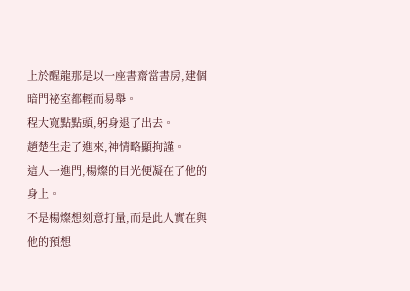上於醒龍那是以一座書齋當書房,建個暗門祕室都輕而易舉。
程大寬點點頭,躬身退了出去。
趙楚生走了進來,神情略顯拘謹。
這人一進門,楊燦的目光便凝在了他的身上。
不是楊燦想刻意打量,而是此人實在與他的預想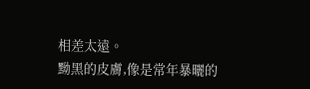相差太遠。
黝黑的皮膚,像是常年暴曬的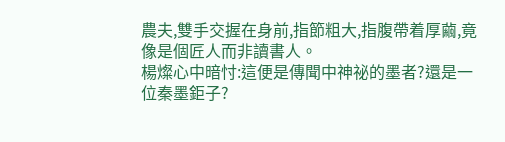農夫,雙手交握在身前,指節粗大,指腹帶着厚繭,竟像是個匠人而非讀書人。
楊燦心中暗忖:這便是傳聞中神祕的墨者?還是一位秦墨鉅子?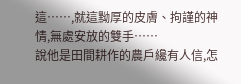這……,就這黝厚的皮膚、拘謹的神情,無處安放的雙手……
說他是田間耕作的農戶纔有人信,怎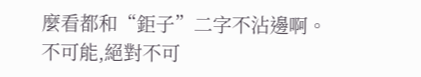麼看都和“鉅子”二字不沾邊啊。
不可能,絕對不可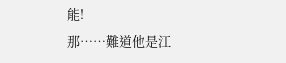能!
那……難道他是江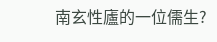南玄性廬的一位儒生?